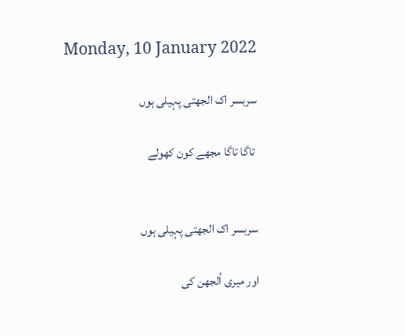Monday, 10 January 2022

سربسر اک الجھتی پہیلی ہوں

 تاگا تاگا مجھے کون کھولے


سربسر اک الجھتی پہیلی ہوں

اور میری اُلجھن کی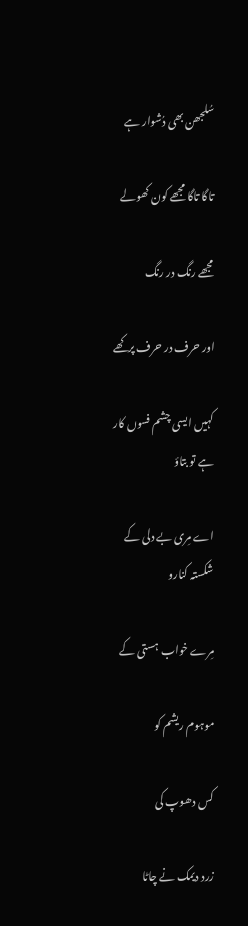سُلجھن بھی دُشوار ہے

تاگا تاگا مجھے کون کھولے

مجھے رنگ در رنگ

اور حرف در حرف پرکھے

کہیں ایسی چشم فسوں کار ہے تو بتاؤ

اے مِری بے دلی کے شکستہ کنارو

مِرے خواب ہستی کے

موہوم ریشم کو

کس دھوپ کی

زرد دیمک نے چاٹا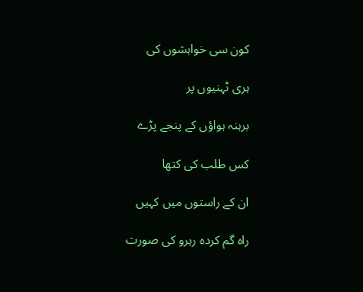کون سی خواہشوں کی

ہری ٹہنیوں پر

برہنہ ہواؤں کے پنجے پڑے

کس طلب کی کتھا

ان کے راستوں میں کہیں

راہ گم کردہ رہرو کی صورت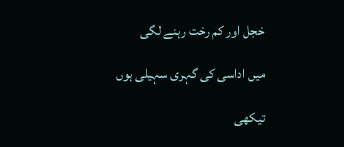خجل اور کم رخت رہنے لگی

میں اداسی کی گہری سہیلی ہوں

تیکھی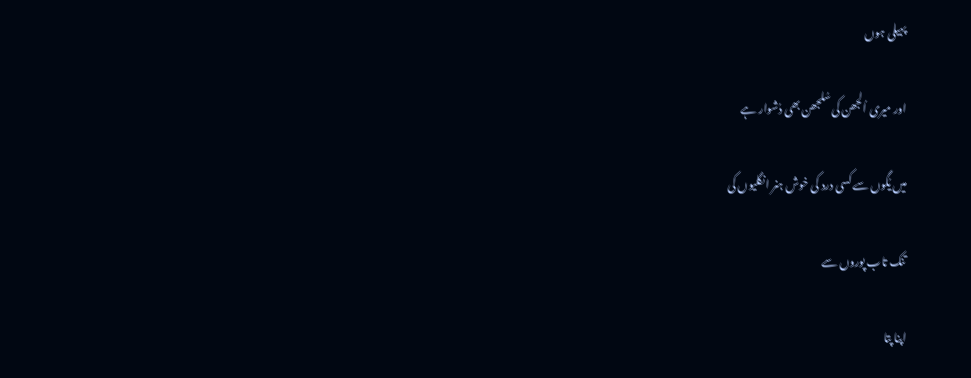پہیلی ہوں

اور میری اُلجھن کی سُلجھن بھی دُشوار ہے

میں یُگوں سے کسی درد کی خوش ہنر انگلیوں کی

تنک تاب پوروں سے

اپنا پتا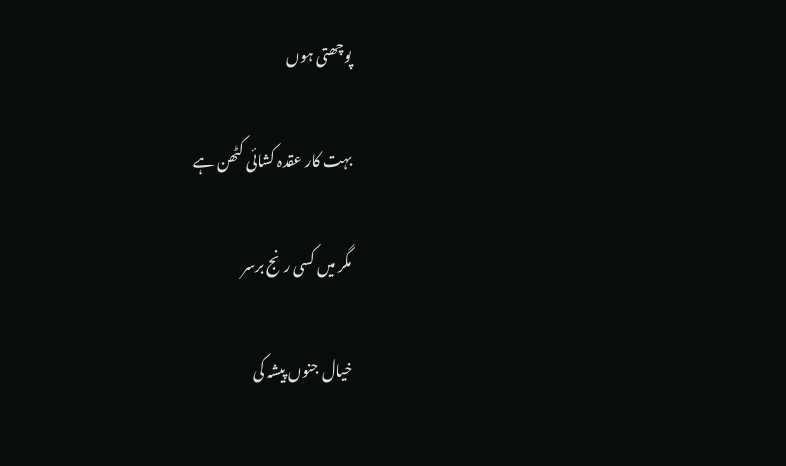پوچھتی ہوں

بہت کار عقدہ کشائی کٹھن ہے

مگر میں کسی رنج برسر

خیال جنوں پیشہ کی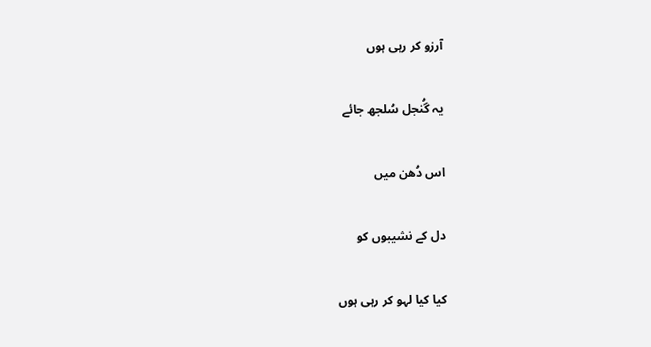آرزو کر رہی ہوں

یہ گُنجل سُلجھ جائے

اس دُھن میں

دل کے نشیبوں کو

کیا کیا لہو کر رہی ہوں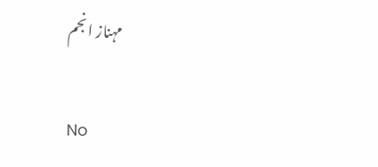مہناز انجم

No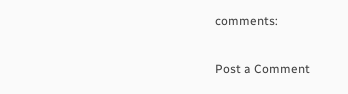comments:

Post a Comment